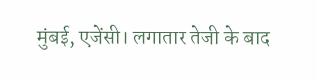मुंबई, एजेंसी। लगातार तेजी के बाद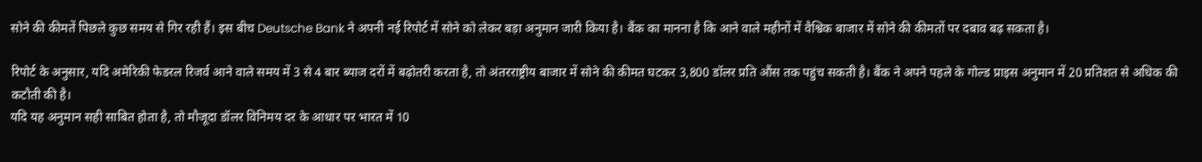सोने की कीमतें पिछले कुछ समय से गिर रही हैं। इस बीच Deutsche Bank ने अपनी नई रिपोर्ट में सोने को लेकर बड़ा अनुमान जारी किया है। बैंक का मानना है कि आने वाले महीनों में वैश्विक बाजार में सोने की कीमतों पर दबाव बढ़ सकता है।

रिपोर्ट के अनुसार, यदि अमेरिकी फेडरल रिजर्व आने वाले समय में 3 से 4 बार ब्याज दरों में बढ़ोतरी करता है, तो अंतरराष्ट्रीय बाजार में सोने की कीमत घटकर 3,800 डॉलर प्रति औंस तक पहुंच सकती है। बैंक ने अपने पहले के गोल्ड प्राइस अनुमान में 20 प्रतिशत से अधिक की कटौती की है।
यदि यह अनुमान सही साबित होता है, तो मौजूदा डॉलर विनिमय दर के आधार पर भारत में 10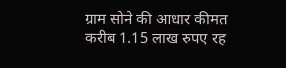ग्राम सोने की आधार कीमत करीब 1.15 लाख रुपए रह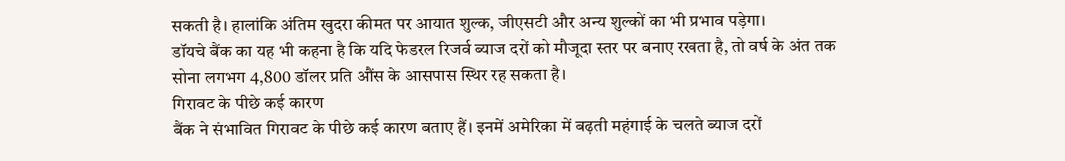सकती है। हालांकि अंतिम खुदरा कीमत पर आयात शुल्क, जीएसटी और अन्य शुल्कों का भी प्रभाव पड़ेगा।
डॉयचे बैंक का यह भी कहना है कि यदि फेडरल रिजर्व ब्याज दरों को मौजूदा स्तर पर बनाए रखता है, तो वर्ष के अंत तक सोना लगभग 4,800 डॉलर प्रति औंस के आसपास स्थिर रह सकता है।
गिरावट के पीछे कई कारण
बैंक ने संभावित गिरावट के पीछे कई कारण बताए हैं। इनमें अमेरिका में बढ़ती महंगाई के चलते ब्याज दरों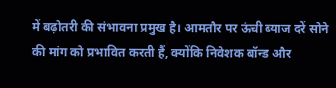में बढ़ोतरी की संभावना प्रमुख है। आमतौर पर ऊंची ब्याज दरें सोने की मांग को प्रभावित करती हैं, क्योंकि निवेशक बॉन्ड और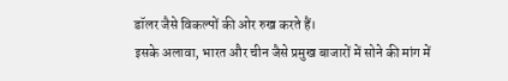डॉलर जैसे विकल्पों की ओर रुख करते हैं।
इसके अलावा, भारत और चीन जैसे प्रमुख बाजारों में सोने की मांग में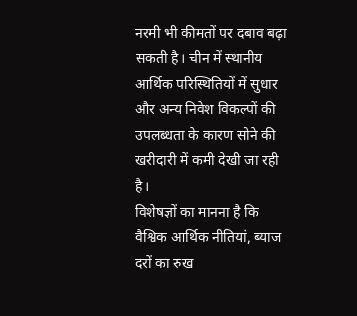नरमी भी कीमतों पर दबाव बढ़ा सकती है। चीन में स्थानीय आर्थिक परिस्थितियों में सुधार और अन्य निवेश विकल्पों की उपलब्धता के कारण सोने की खरीदारी में कमी देखी जा रही है।
विशेषज्ञों का मानना है कि वैश्विक आर्थिक नीतियां, ब्याज दरों का रुख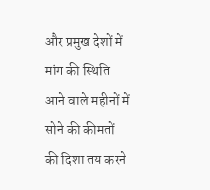और प्रमुख देशों में मांग की स्थिति आने वाले महीनों में सोने की कीमतों की दिशा तय करने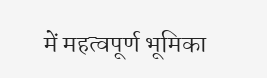में महत्वपूर्ण भूमिका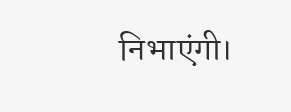निभाएंगी।